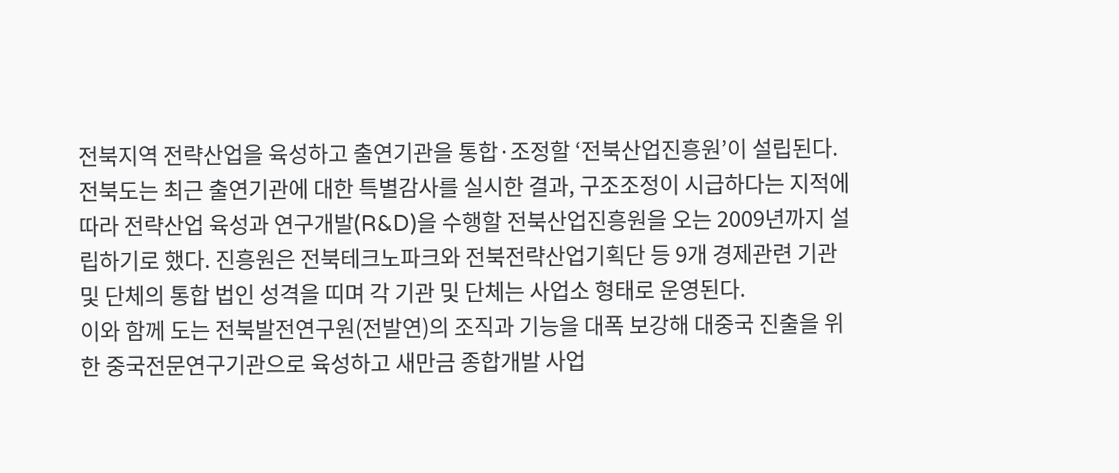전북지역 전략산업을 육성하고 출연기관을 통합·조정할 ‘전북산업진흥원’이 설립된다.
전북도는 최근 출연기관에 대한 특별감사를 실시한 결과, 구조조정이 시급하다는 지적에 따라 전략산업 육성과 연구개발(R&D)을 수행할 전북산업진흥원을 오는 2009년까지 설립하기로 했다. 진흥원은 전북테크노파크와 전북전략산업기획단 등 9개 경제관련 기관 및 단체의 통합 법인 성격을 띠며 각 기관 및 단체는 사업소 형태로 운영된다.
이와 함께 도는 전북발전연구원(전발연)의 조직과 기능을 대폭 보강해 대중국 진출을 위한 중국전문연구기관으로 육성하고 새만금 종합개발 사업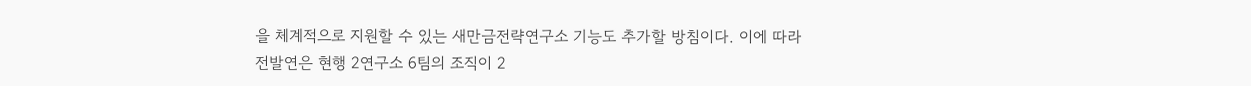을 체계적으로 지원할 수 있는 새만금전략연구소 기능도 추가할 방침이다. 이에 따라 전발연은 현행 2연구소 6팀의 조직이 2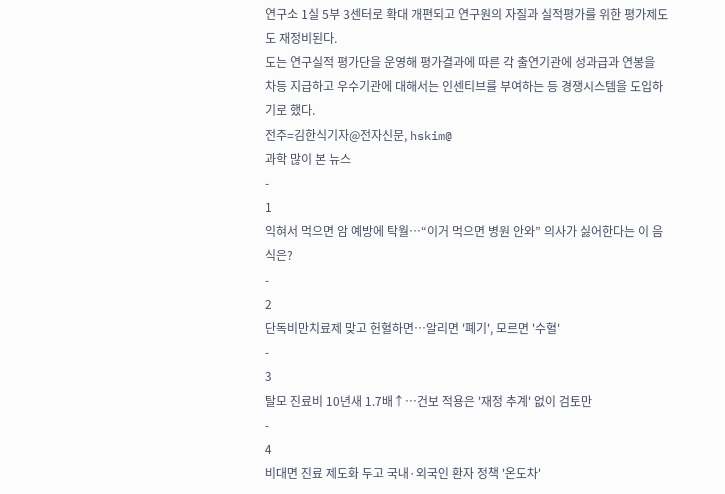연구소 1실 5부 3센터로 확대 개편되고 연구원의 자질과 실적평가를 위한 평가제도도 재정비된다.
도는 연구실적 평가단을 운영해 평가결과에 따른 각 출연기관에 성과급과 연봉을 차등 지급하고 우수기관에 대해서는 인센티브를 부여하는 등 경쟁시스템을 도입하기로 했다.
전주=김한식기자@전자신문, hskim@
과학 많이 본 뉴스
-
1
익혀서 먹으면 암 예방에 탁월…“이거 먹으면 병원 안와” 의사가 싫어한다는 이 음식은?
-
2
단독비만치료제 맞고 헌혈하면…알리면 '폐기', 모르면 '수혈'
-
3
탈모 진료비 10년새 1.7배↑…건보 적용은 '재정 추계' 없이 검토만
-
4
비대면 진료 제도화 두고 국내·외국인 환자 정책 '온도차'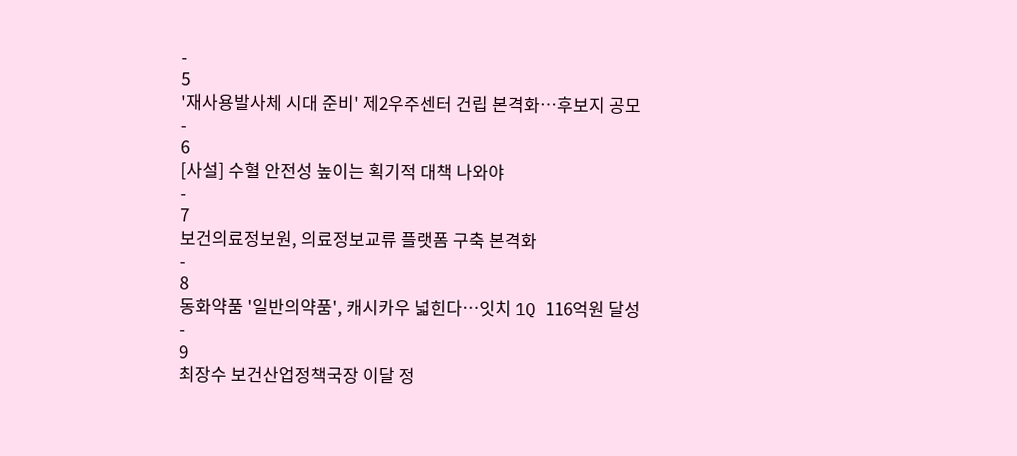-
5
'재사용발사체 시대 준비' 제2우주센터 건립 본격화…후보지 공모
-
6
[사설] 수혈 안전성 높이는 획기적 대책 나와야
-
7
보건의료정보원, 의료정보교류 플랫폼 구축 본격화
-
8
동화약품 '일반의약품', 캐시카우 넓힌다…잇치 1Q 116억원 달성
-
9
최장수 보건산업정책국장 이달 정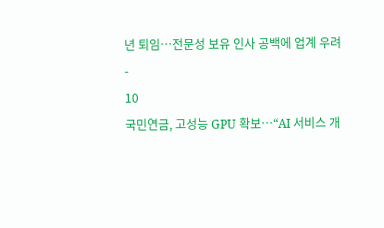년 퇴임…전문성 보유 인사 공백에 업계 우려
-
10
국민연금, 고성능 GPU 확보…“AI 서비스 개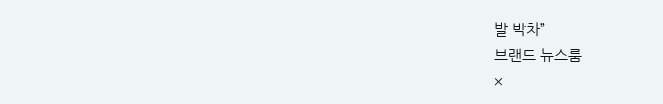발 박차”
브랜드 뉴스룸
×